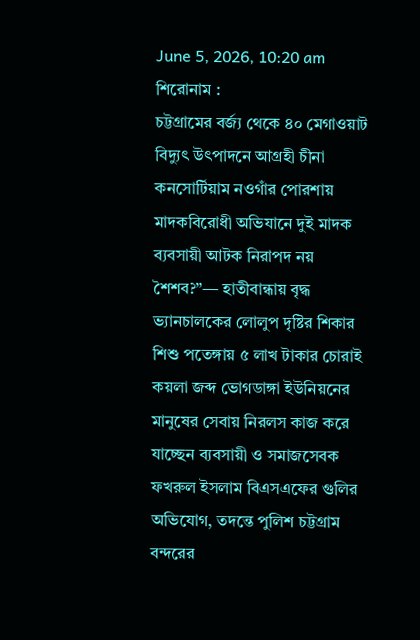June 5, 2026, 10:20 am
শিরোনাম :
চট্টগ্রামের বর্জ্য থেকে ৪০ মেগাওয়াট বিদ্যুৎ উৎপাদনে আগ্রহী চীনা কনসোর্টিয়াম নওগাঁর পোরশায় মাদকবিরোধী অভিযানে দুই মাদক ব্যবসায়ী আটক নিরাপদ নয় শৈশব?”— হাতীবান্ধায় বৃদ্ধ ভ্যানচালকের লোলুপ দৃষ্টির শিকার শিশু পতেঙ্গায় ৫ লাখ টাকার চোরাই কয়লা জব্দ ভোগডাঙ্গা ইউনিয়নের মানুষের সেবায় নিরলস কাজ করে যাচ্ছেন ব্যবসায়ী ও সমাজসেবক ফখরুল ইসলাম বিএসএফের গুলির অভিযোগ, তদন্তে পুলিশ চট্টগ্রাম বন্দরের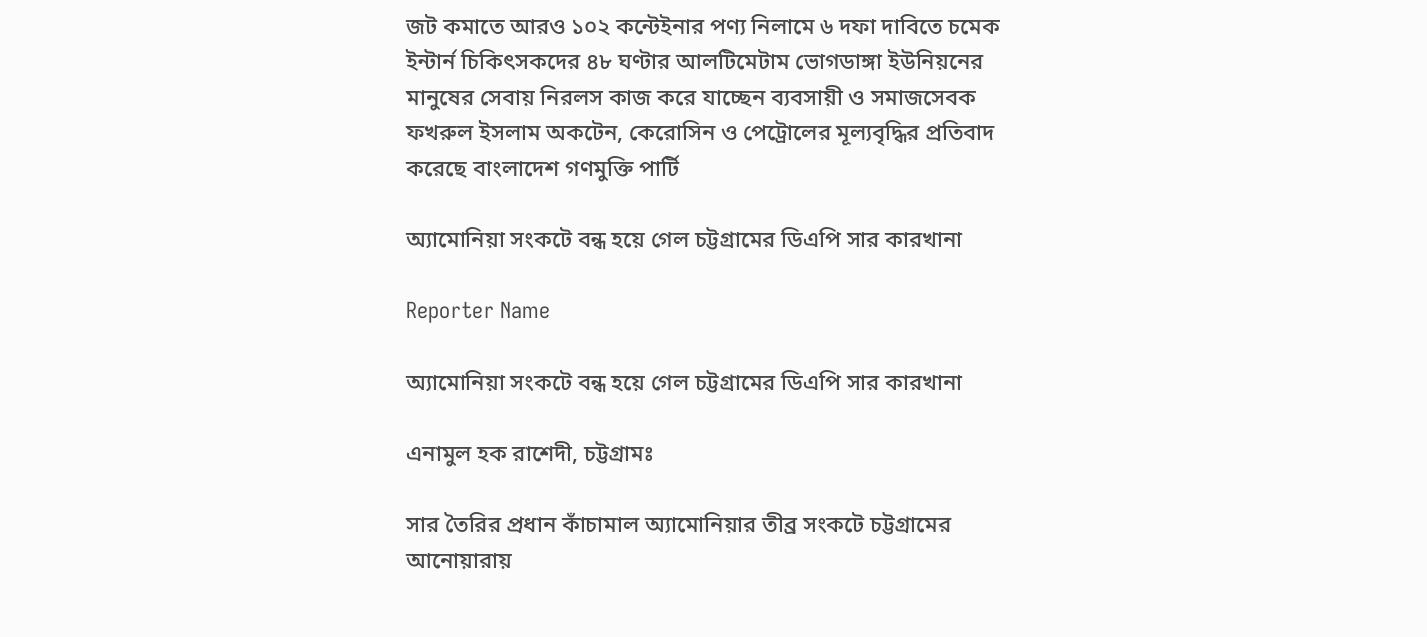জট কমাতে আরও ১০২ কন্টেইনার পণ্য নিলামে ৬ দফা দাবিতে চমেক ইন্টার্ন চিকিৎসকদের ৪৮ ঘণ্টার আলটিমেটাম ভোগডাঙ্গা ইউনিয়নের মানুষের সেবায় নিরলস কাজ করে যাচ্ছেন ব্যবসায়ী ও সমাজসেবক ফখরুল ইসলাম অকটেন, কেরোসিন ও পেট্রোলের মূল্যবৃদ্ধির প্রতিবাদ করেছে বাংলাদেশ গণমুক্তি পার্টি

অ্যামোনিয়া সংকটে বন্ধ হয়ে গেল চট্টগ্রামের ডিএপি সার কারখানা

Reporter Name

অ্যামোনিয়া সংকটে বন্ধ হয়ে গেল চট্টগ্রামের ডিএপি সার কারখানা

এনামুল হক রাশেদী, চট্টগ্রামঃ

সার তৈরির প্রধান কাঁচামাল অ্যামোনিয়ার তীব্র সংকটে চট্টগ্রামের আনোয়ারায়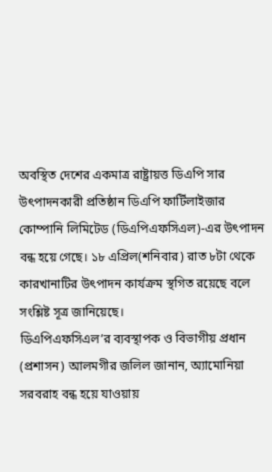অবস্থিত দেশের একমাত্র রাষ্ট্রায়ত্ত ডিএপি সার উৎপাদনকারী প্রতিষ্ঠান ডিএপি ফার্টিলাইজার কোম্পানি লিমিটেড (ডিএপিএফসিএল)-এর উৎপাদন বন্ধ হয়ে গেছে। ১৮ এপ্রিল(শনিবার) রাত ৮টা থেকে কারখানাটির উৎপাদন কার্যক্রম স্থগিত রয়েছে বলে সংশ্লিষ্ট সূত্র জানিয়েছে।
ডিএপিএফসিএল’র ব্যবস্থাপক ও বিভাগীয় প্রধান (প্রশাসন) আলমগীর জলিল জানান, অ্যামোনিয়া সরবরাহ বন্ধ হয়ে যাওয়ায়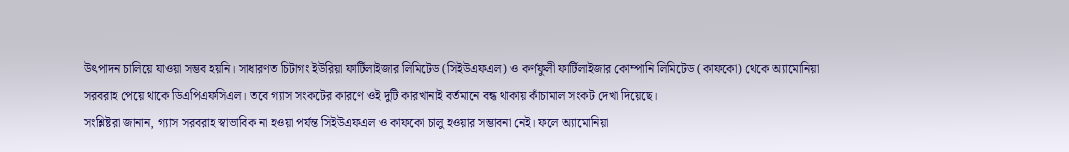উৎপাদন চালিয়ে যাওয়া সম্ভব হয়নি। সাধারণত চিটাগং ইউরিয়া ফার্টিলাইজার লিমিটেড (সিইউএফএল) ও কর্ণফুলী ফার্টিলাইজার কোম্পানি লিমিটেড (কাফকো) থেকে অ্যামোনিয়া সরবরাহ পেয়ে থাকে ডিএপিএফসিএল। তবে গ্যাস সংকটের কারণে ওই দুটি কারখানাই বর্তমানে বন্ধ থাকায় কাঁচামাল সংকট দেখা দিয়েছে।
সংশ্লিষ্টরা জানান, গ্যাস সরবরাহ স্বাভাবিক না হওয়া পর্যন্ত সিইউএফএল ও কাফকো চালু হওয়ার সম্ভাবনা নেই। ফলে অ্যামোনিয়া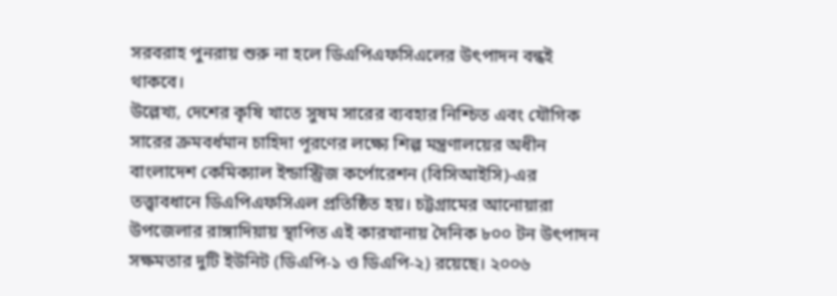সরবরাহ পুনরায় শুরু না হলে ডিএপিএফসিএলের উৎপাদন বন্ধই থাকবে।
উল্লেখ্য, দেশের কৃষি খাতে সুষম সারের ব্যবহার নিশ্চিত এবং যৌগিক সারের ক্রমবর্ধমান চাহিদা পূরণের লক্ষ্যে শিল্প মন্ত্রণালয়ের অধীন বাংলাদেশ কেমিক্যাল ইন্ডাস্ট্রিজ কর্পোরেশন (বিসিআইসি)-এর তত্ত্বাবধানে ডিএপিএফসিএল প্রতিষ্ঠিত হয়। চট্টগ্রামের আনোয়ারা উপজেলার রাঙ্গাদিয়ায় স্থাপিত এই কারখানায় দৈনিক ৮০০ টন উৎপাদন সক্ষমতার দুটি ইউনিট (ডিএপি-১ ও ডিএপি-২) রয়েছে। ২০০৬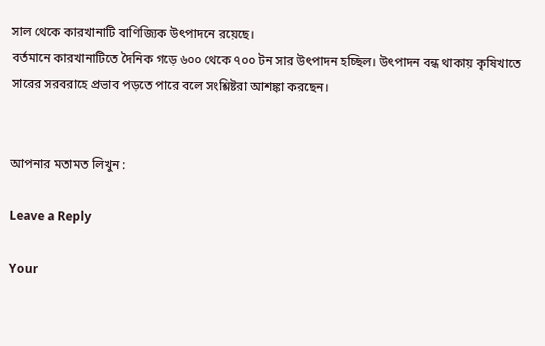সাল থেকে কারখানাটি বাণিজ্যিক উৎপাদনে রয়েছে।
বর্তমানে কারখানাটিতে দৈনিক গড়ে ৬০০ থেকে ৭০০ টন সার উৎপাদন হচ্ছিল। উৎপাদন বন্ধ থাকায় কৃষিখাতে সারের সরবরাহে প্রভাব পড়তে পারে বলে সংশ্লিষ্টরা আশঙ্কা করছেন।


আপনার মতামত লিখুন :

Leave a Reply

Your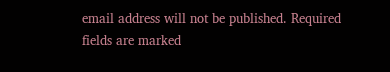email address will not be published. Required fields are marked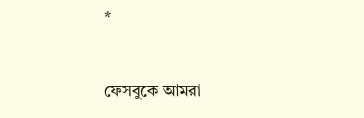*


ফেসবুকে আমরা